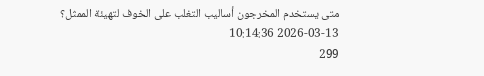متى يستخدم المخرجون أساليب التغلب على الخوف لتهيئة الممثل؟
2026-03-13 10:14:36
299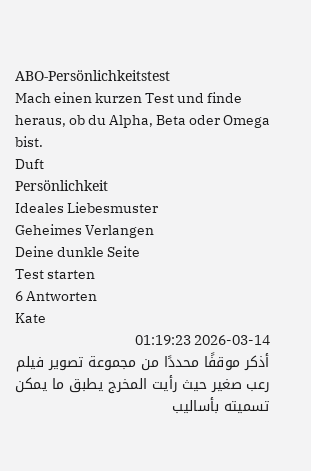ABO-Persönlichkeitstest
Mach einen kurzen Test und finde heraus, ob du Alpha, Beta oder Omega bist.
Duft
Persönlichkeit
Ideales Liebesmuster
Geheimes Verlangen
Deine dunkle Seite
Test starten
6 Antworten
Kate
2026-03-14 01:19:23
أذكر موقفًا محددًا من مجموعة تصوير فيلم رعب صغير حيث رأيت المخرج يطبق ما يمكن تسميته بأساليب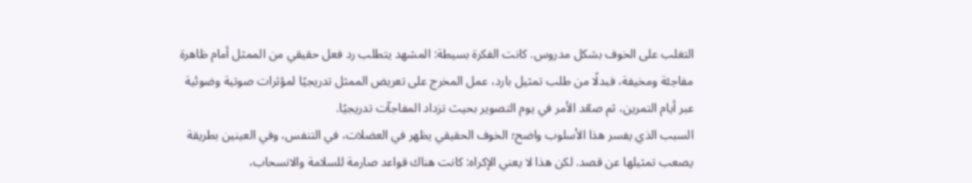التغلب على الخوف بشكل مدروس. كانت الفكرة بسيطة: المشهد يتطلب رد فعل حقيقي من الممثل أمام ظاهرة مفاجئة ومخيفة، فبدلًا من طلب تمثيل بارد، عمل المخرج على تعريض الممثل تدريجيًا لمؤثرات صوتية وضوئية عبر أيام التمرين، ثم صعّد الأمر في يوم التصوير بحيث تزداد المفاجآت تدريجيًا.
السبب الذي يفسر هذا الأسلوب واضح؛ الخوف الحقيقي يظهر في العضلات، في التنفس، وفي العينين بطريقة يصعب تمثيلها عن قصد. لكن هذا لا يعني الإكراه: كانت هناك قواعد صارمة للسلامة والانسحاب،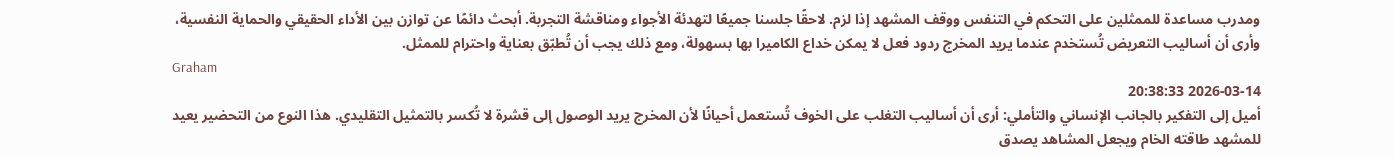ومدرب مساعدة للممثلين على التحكم في التنفس ووقف المشهد إذا لزم. لاحقًا جلسنا جميعًا لتهدئة الأجواء ومناقشة التجربة. أبحث دائمًا عن توازن بين الأداء الحقيقي والحماية النفسية، وأرى أن أساليب التعريض تُستخدم عندما يريد المخرج ردود فعل لا يمكن خداع الكاميرا بها بسهولة، ومع ذلك يجب أن تُطبّق بعناية واحترام للممثل.
Graham
2026-03-14 20:38:33
أميل إلى التفكير بالجانب الإنساني والتأملي: أرى أن أساليب التغلب على الخوف تُستعمل أحيانًا لأن المخرج يريد الوصول إلى قشرة لا تُكسر بالتمثيل التقليدي. هذا النوع من التحضير يعيد للمشهد طاقته الخام ويجعل المشاهد يصدق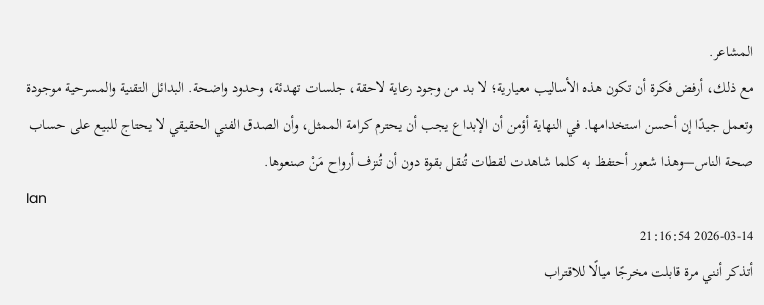المشاعر.
مع ذلك، أرفض فكرة أن تكون هذه الأساليب معيارية؛ لا بد من وجود رعاية لاحقة، جلسات تهدئة، وحدود واضحة. البدائل التقنية والمسرحية موجودة وتعمل جيدًا إن أحسن استخدامها. في النهاية أؤمن أن الإبداع يجب أن يحترم كرامة الممثل، وأن الصدق الفني الحقيقي لا يحتاج للبيع على حساب صحة الناس—وهذا شعور أحتفظ به كلما شاهدت لقطات تُنقل بقوة دون أن تُنزف أرواح مَنْ صنعوها.
Ian
2026-03-14 21:16:54
أتذكر أنني مرة قابلت مخرجًا ميالًا للاقتراب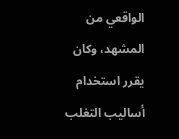الواقعي من المشهد، وكان يقرر استخدام أساليب التغلب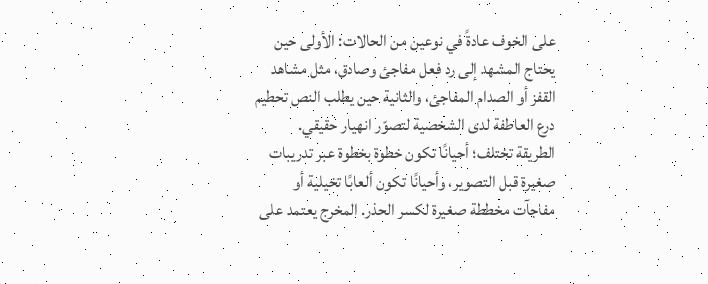على الخوف عادةً في نوعين من الحالات: الأولى حين يحتاج المشهد إلى رد فعل مفاجئ وصادق، مثل مشاهد القفز أو الصدام المفاجئ، والثانية حين يطلب النص تحطيم درع العاطفة لدى الشخصية لتصوّر انهيار حقيقي.
الطريقة تختلف؛ أحيانًا تكون خطوة بخطوة عبر تدريبات صغيرة قبل التصوير، وأحيانًا تكون ألعابًا تخيلية أو مفاجآت مخططة صغيرة لكسر الحذر. المخرج يعتمد على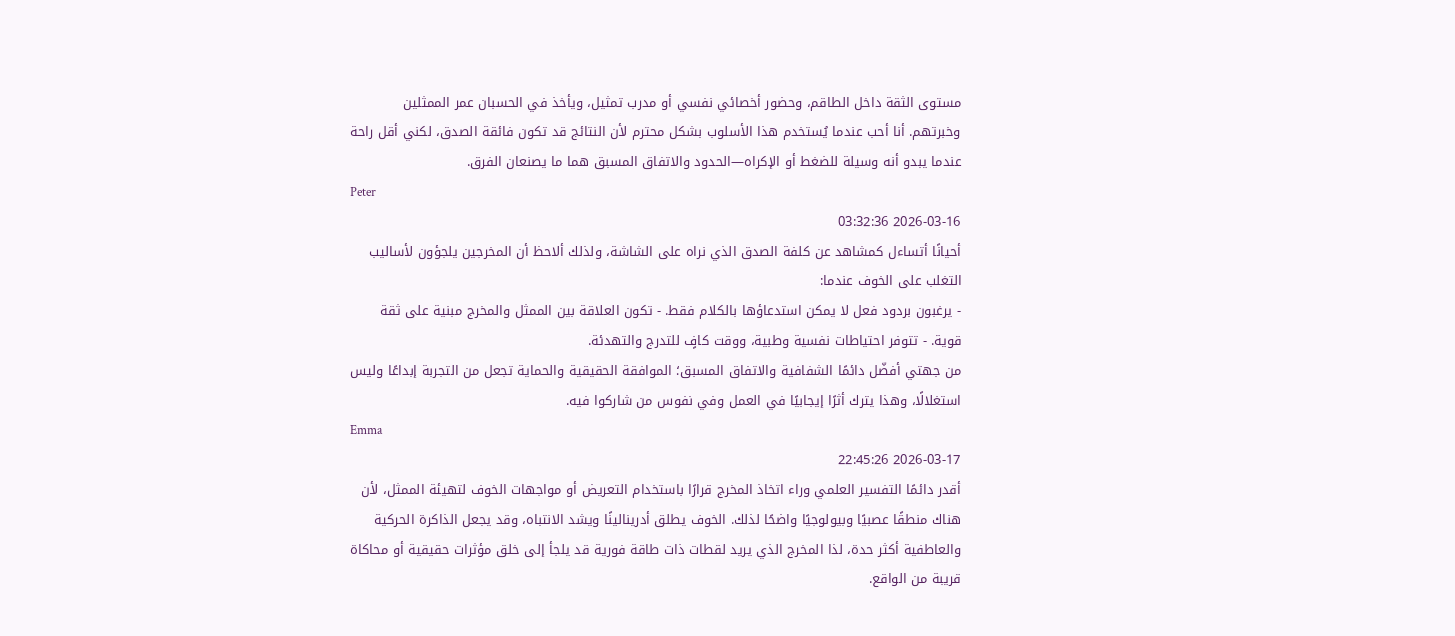مستوى الثقة داخل الطاقم، وحضور أخصائي نفسي أو مدرب تمثيل، ويأخذ في الحسبان عمر الممثلين وخبرتهم. أنا أحب عندما يُستخدم هذا الأسلوب بشكل محترم لأن النتائج قد تكون فائقة الصدق، لكني أقل راحة عندما يبدو أنه وسيلة للضغط أو الإكراه—الحدود والاتفاق المسبق هما ما يصنعان الفرق.
Peter
2026-03-16 03:32:36
أحيانًا أتساءل كمشاهد عن كلفة الصدق الذي نراه على الشاشة، ولذلك ألاحظ أن المخرجين يلجؤون لأساليب التغلب على الخوف عندما:
- يرغبون بردود فعل لا يمكن استدعاؤها بالكلام فقط. - تكون العلاقة بين الممثل والمخرج مبنية على ثقة قوية. - تتوفر احتياطات نفسية وطبية، ووقت كافٍ للتدرج والتهدئة.
من جهتي أفضّل دائمًا الشفافية والاتفاق المسبق؛ الموافقة الحقيقية والحماية تجعل من التجربة إبداعًا وليس استغلالًا، وهذا يترك أثرًا إيجابيًا في العمل وفي نفوس من شاركوا فيه.
Emma
2026-03-17 22:45:26
أقدر دائمًا التفسير العلمي وراء اتخاذ المخرج قرارًا باستخدام التعريض أو مواجهات الخوف لتهيئة الممثل، لأن هناك منطقًا عصبيًا وبيولوجيًا واضحًا لذلك. الخوف يطلق أدرينالينًا ويشد الانتباه، وقد يجعل الذاكرة الحركية والعاطفية أكثر حدة، لذا المخرج الذي يريد لقطات ذات طاقة فورية قد يلجأ إلى خلق مؤثرات حقيقية أو محاكاة قريبة من الواقع.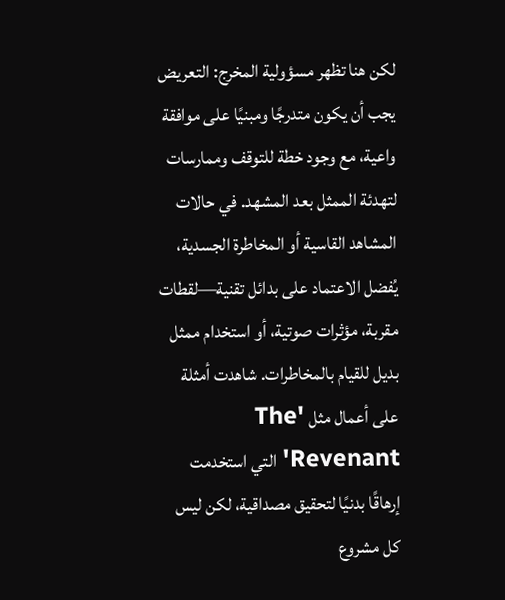لكن هنا تظهر مسؤولية المخرج: التعريض يجب أن يكون متدرجًا ومبنيًا على موافقة واعية، مع وجود خطة للتوقف وممارسات لتهدئة الممثل بعد المشهد. في حالات المشاهد القاسية أو المخاطرة الجسدية، يُفضل الاعتماد على بدائل تقنية—لقطات مقربة، مؤثرات صوتية، أو استخدام ممثل بديل للقيام بالمخاطرات. شاهدت أمثلة على أعمال مثل 'The Revenant' التي استخدمت إرهاقًا بدنيًا لتحقيق مصداقية، لكن ليس كل مشروع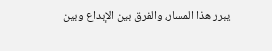يبرر هذا المسار، والفرق بين الإبداع وبين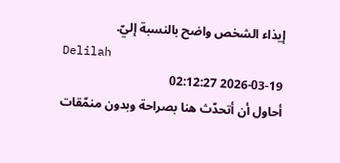إيذاء الشخص واضح بالنسبة إليّ.
Delilah
2026-03-19 02:12:27
أحاول أن أتحدّث هنا بصراحة وبدون منمّقات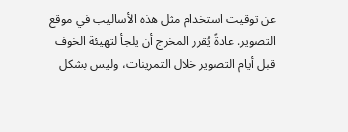عن توقيت استخدام مثل هذه الأساليب في موقع التصوير. عادةً يُقرر المخرج أن يلجأ لتهيئة الخوف قبل أيام التصوير خلال التمرينات، وليس بشكل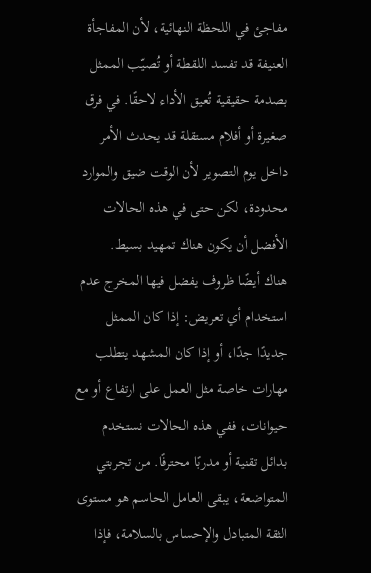مفاجئ في اللحظة النهائية، لأن المفاجأة العنيفة قد تفسد اللقطة أو تُصيّب الممثل بصدمة حقيقية تُعيق الأداء لاحقًا. في فرق صغيرة أو أفلام مستقلة قد يحدث الأمر داخل يوم التصوير لأن الوقت ضيق والموارد محدودة، لكن حتى في هذه الحالات الأفضل أن يكون هناك تمهيد بسيط.
هناك أيضًا ظروف يفضل فيها المخرج عدم استخدام أي تعريض: إذا كان الممثل جديدًا جدًا، أو إذا كان المشهد يتطلب مهارات خاصة مثل العمل على ارتفاع أو مع حيوانات، ففي هذه الحالات نستخدم بدائل تقنية أو مدربًا محترفًا. من تجربتي المتواضعة، يبقى العامل الحاسم هو مستوى الثقة المتبادل والإحساس بالسلامة، فإذا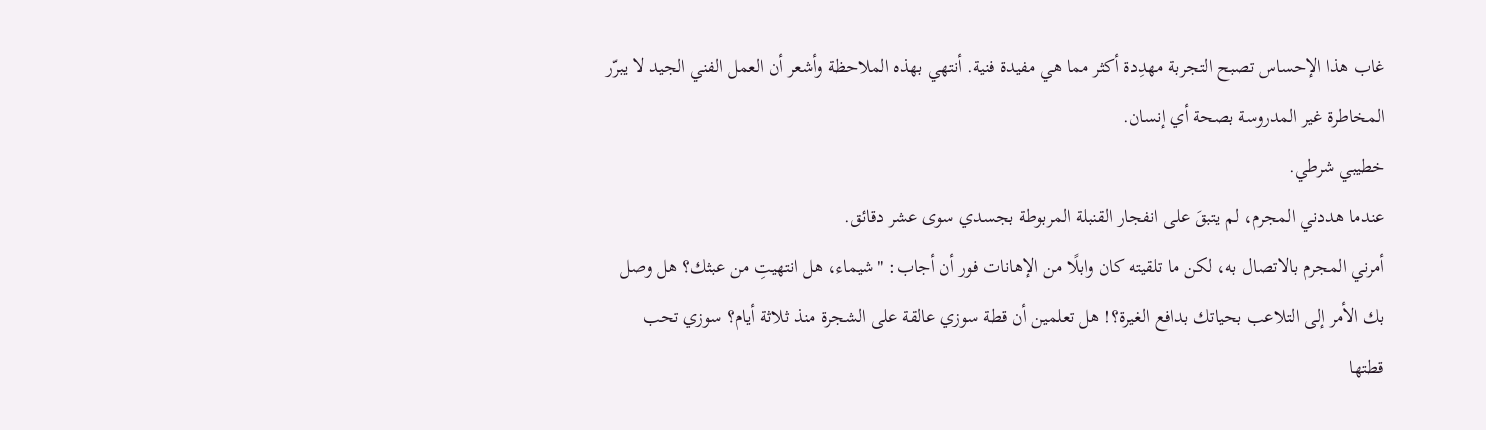غاب هذا الإحساس تصبح التجربة مهدِدة أكثر مما هي مفيدة فنية. أنتهي بهذه الملاحظة وأشعر أن العمل الفني الجيد لا يبرّر المخاطرة غير المدروسة بصحة أي إنسان.
خطيبي شرطي.
عندما هددني المجرم، لم يتبقَ على انفجار القنبلة المربوطة بجسدي سوى عشر دقائق.
أمرني المجرم بالاتصال به، لكن ما تلقيته كان وابلًا من الإهانات فور أن أجاب: "شيماء، هل انتهيتِ من عبثك؟ هل وصل بك الأمر إلى التلاعب بحياتك بدافع الغيرة؟! هل تعلمين أن قطة سوزي عالقة على الشجرة منذ ثلاثة أيام؟ سوزي تحب قطتها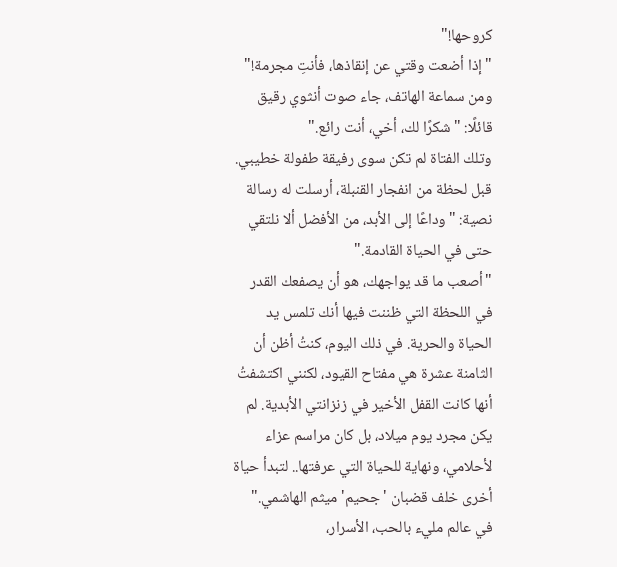كروحها!"
"إذا أضعت وقتي عن إنقاذها، فأنتِ مجرمة!"
ومن سماعة الهاتف، جاء صوت أنثوي رقيق قائلًا: "شكرًا لك، أخي، أنت رائع."
وتلك الفتاة لم تكن سوى رفيقة طفولة خطيبي.
قبل لحظة من انفجار القنبلة، أرسلت له رسالة نصية: "وداعًا إلى الأبد، من الأفضل ألا نلتقي حتى في الحياة القادمة."
"أصعب ما قد يواجهك، هو أن يصفعك القدر في اللحظة التي ظننت فيها أنك تلمس يد الحياة والحرية. في ذلك اليوم، كنتُ أظن أن الثامنة عشرة هي مفتاح القيود، لكنني اكتشفتُ أنها كانت القفل الأخير في زنزانتي الأبدية. لم يكن مجرد يوم ميلاد، بل كان مراسم عزاء لأحلامي، ونهاية للحياة التي عرفتها.. لتبدأ حياة أخرى خلف قضبان 'جحيم' ميثم الهاشمي."
في عالم مليء بالحب، الأسرار،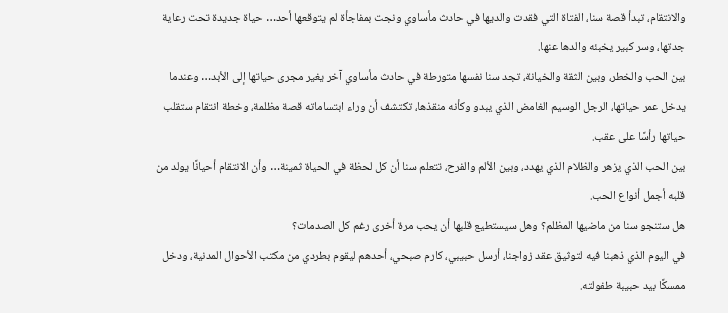والانتقام، تبدأ قصة سنا، الفتاة التي فقدت والديها في حادث مأساوي ونجت بمفاجأة لم يتوقعها أحد… حياة جديدة تحت رعاية جدتها، وسر كبير يخبئه والدها عنها.
بين الحب والخطر، وبين الثقة والخيانة، تجد سنا نفسها متورطة في حادث مأساوي آخر يغير مجرى حياتها إلى الأبد… وعندما يدخل عمر حياتها، الرجل الوسيم الغامض الذي يبدو وكأنه منقذها، تكتشف أن وراء ابتساماته قصة مظلمة، وخطة انتقام ستقلب حياتها رأسًا على عقب.
بين الحب الذي يزهر والظلام الذي يهدد، وبين الألم والفرح، تتعلم سنا أن كل لحظة في الحياة ثمينة… وأن الانتقام أحيانًا يولد من قلبه أجمل أنواع الحب.
هل ستنجو سنا من ماضيها المظلم؟ وهل سيستطيع قلبها أن يحب مرة أخرى رغم كل الصدمات؟
في اليوم الذي ذهبنا فيه لتوثيق عقد زواجنا، أرسل حبيبي، كارم صبحي، أحدهم ليقوم بطردي من مكتب الأحوال المدنية، ودخل ممسكًا بيد حبيبة طفولته.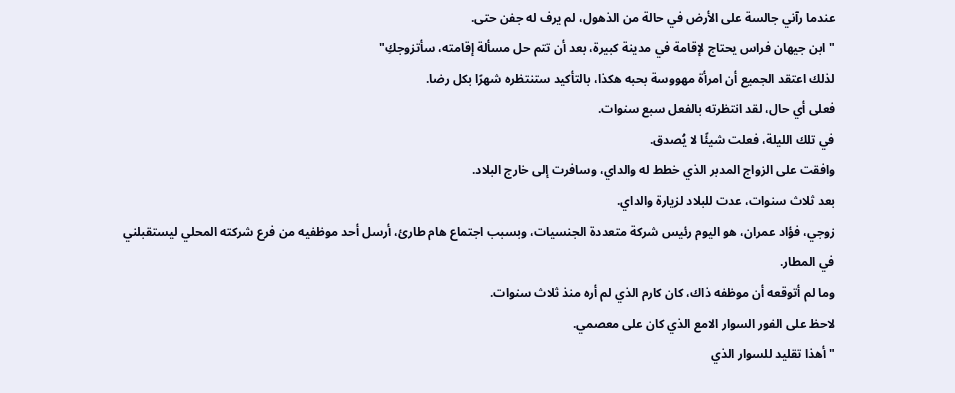عندما رآني جالسة على الأرض في حالة من الذهول، لم يرف له جفن حتى.
"ابن جيهان فراس يحتاج لإقامة في مدينة كبيرة، بعد أن تتم حل مسألة إقامته، سأتزوجكِ"
لذلك اعتقد الجميع أن امرأة مهووسة بحبه هكذا، بالتأكيد ستنتظره شهرًا بكل رضا.
فعلى أي حال، لقد انتظرته بالفعل سبع سنوات.
في تلك الليلة، فعلت شيئًا لا يُصدق.
وافقت على الزواج المدبر الذي خطط له والداي، وسافرت إلى خارج البلاد.
بعد ثلاث سنوات، عدت للبلاد لزيارة والداي.
زوجي، فؤاد عمران، هو اليوم رئيس شركة متعددة الجنسيات، وبسبب اجتماع هام طارئ، أرسل أحد موظفيه من فرع شركته المحلي ليستقبلني في المطار.
وما لم أتوقعه أن موظفه ذاك، كان كارم الذي لم أره منذ ثلاث سنوات.
لاحظ على الفور السوار الامع الذي كان على معصمي.
"أهذا تقليد للسوار الذي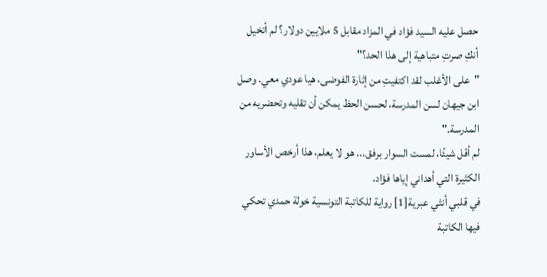حصل عليه السيد فؤاد في المزاد مقابل 5 ملايين دولار؟ لم أتخيل أنكِ صرتِ متباهية إلى هذا الحد؟"
"على الأغلب لقد اكتفيتِ من إثارة الفوضى، هيا عودي معي. وصل ابن جيهان لسن المدرسة، لحسن الحظ يمكن أن تقليه وتحضريه من المدرسة."
لم أقل شيئًا، لمست السوار برفق... هو لا يعلم، هذا أرخص الأساور الكثيرة التي أهداني إياها فؤاد.
في قلبي أنثي عبرية[1] رواية للكاتبة التونسية خولة حمدي تحكي فيها الكاتبة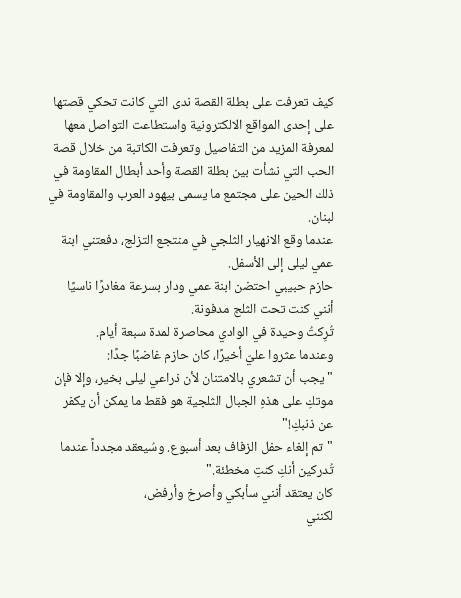كيف تعرفت على بطلة القصة ندى التي كانت تحكي قصتها على إحدى المواقع الالكترونية واستطاعت التواصل معها لمعرفة المزيد من التفاصيل وتعرفت الكاتبة من خلال قصة الحب التي نشأت بين بطلة القصة وأحد أبطال المقاومة في ذلك الحين على مجتمع ما يسمى بيهود العرب والمقاومة في لبنان.
عندما وقع الانهيار الثلجي في منتجع التزلج، دفعتني ابنة عمي ليلى إلى الأسفل.
حازم حبيبي احتضن ابنة عمي ودار بسرعة مغادرًا ناسيًا أنني كنت تحت الثلج مدفونة.
تُرِكتُ وحيدة في الوادي محاصرة لمدة سبعة أيام.
وعندما عثروا عليّ أخيرًا، كان حازم غاضبًا جدًا:
"يجب أن تشعري بالامتنان لأن ذراعي ليلى بخير، وإلا فإن موتكِ على هذهِ الجبال الثلجية هو فقط ما يمكن أن يكفر عن ذنبكِ!"
"تم إلغاء حفل الزفاف بعد أسبوع. وسُيعقد مجدداً عندما تُدركين أنكِ كنتِ مخطئة."
كان يعتقد أنني سأبكي وأصرخ وأرفض،
لكنني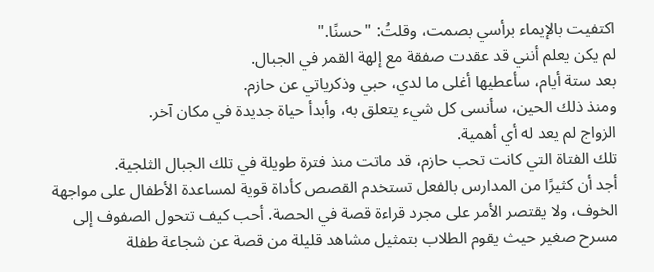اكتفيت بالإيماء برأسي بصمت، وقلتُ: "حسنًا."
لم يكن يعلم أنني قد عقدت صفقة مع إلهة القمر في الجبال.
بعد ستة أيام، سأعطيها أغلى ما لدي، حبي وذكرياتي عن حازم.
ومنذ ذلك الحين، سأنسى كل شيء يتعلق به، وأبدأ حياة جديدة في مكان آخر.
الزواج لم يعد له أي أهمية.
تلك الفتاة التي كانت تحب حازم، قد ماتت منذ فترة طويلة في تلك الجبال الثلجية.
أجد أن كثيرًا من المدارس بالفعل تستخدم القصص كأداة قوية لمساعدة الأطفال على مواجهة الخوف، ولا يقتصر الأمر على مجرد قراءة قصة في الحصة. أحب كيف تتحول الصفوف إلى مسرح صغير حيث يقوم الطلاب بتمثيل مشاهد قليلة من قصة عن شجاعة طفلة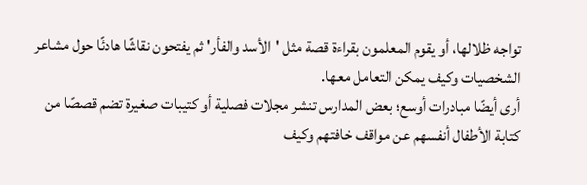تواجه ظلالها، أو يقوم المعلمون بقراءة قصة مثل 'الأسد والفأر' ثم يفتحون نقاشًا هادئًا حول مشاعر الشخصيات وكيف يمكن التعامل معها.
أرى أيضًا مبادرات أوسع؛ بعض المدارس تنشر مجلات فصلية أو كتيبات صغيرة تضم قصصًا من كتابة الأطفال أنفسهم عن مواقف خافتهم وكيف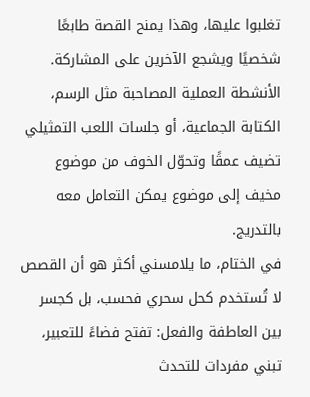تغلبوا عليها، وهذا يمنح القصة طابعًا شخصيًا ويشجع الآخرين على المشاركة. الأنشطة العملية المصاحبة مثل الرسم، الكتابة الجماعية، أو جلسات اللعب التمثيلي تضيف عمقًا وتحوّل الخوف من موضوع مخيف إلى موضوع يمكن التعامل معه بالتدريج.
في الختام، ما يلامسني أكثر هو أن القصص لا تُستخدم كحل سحري فحسب، بل كجسر بين العاطفة والفعل: تفتح فضاءً للتعبير، تبني مفردات للتحدث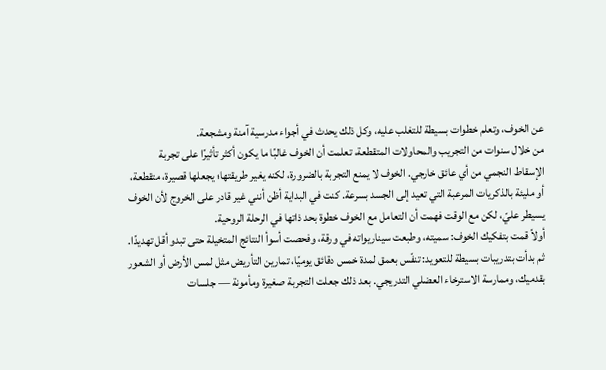عن الخوف، وتعلم خطوات بسيطة للتغلب عليه، وكل ذلك يحدث في أجواء مدرسية آمنة ومشجعة.
من خلال سنوات من التجريب والمحاولات المتقطعة، تعلمت أن الخوف غالبًا ما يكون أكثر تأثيرًا على تجربة الإسقاط النجمي من أي عائق خارجي. الخوف لا يمنع التجربة بالضرورة، لكنه يغير طريقتها؛ يجعلها قصيرة، متقطعة، أو مليئة بالذكريات المرعبة التي تعيد إلى الجسد بسرعة. كنت في البداية أظن أنني غير قادر على الخروج لأن الخوف يسيطر عليّ، لكن مع الوقت فهمت أن التعامل مع الخوف خطوة بحد ذاتها في الرحلة الروحية.
أولاً قمت بتفكيك الخوف: سميته، وطبعت سيناريواته في ورقة، وفحصت أسوأ النتائج المتخيلة حتى تبدو أقل تهديدًا. ثم بدأت بتدريبات بسيطة للتعويد: تنفّس بعمق لمدة خمس دقائق يوميًا، تمارين التأريض مثل لمس الأرض أو الشعور بقدميك، وممارسة الاسترخاء العضلي التدريجي. بعد ذلك جعلت التجربة صغيرة ومأمونة — جلسات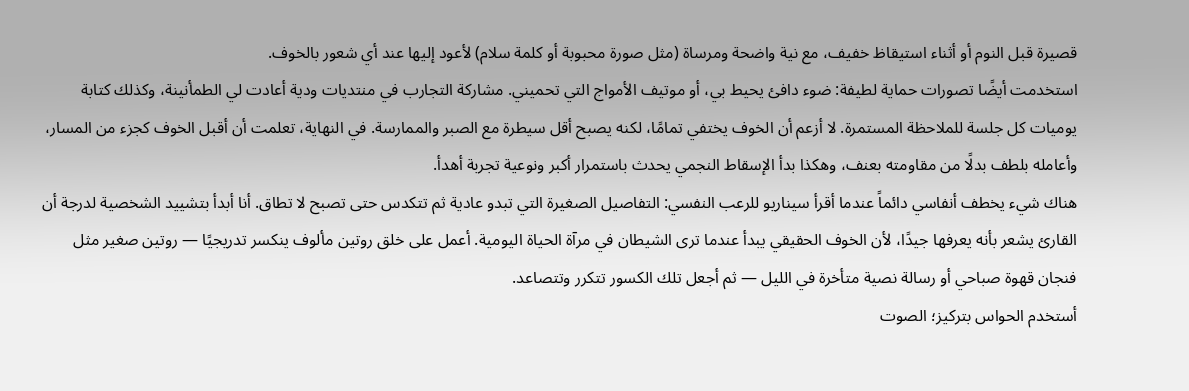قصيرة قبل النوم أو أثناء استيقاظ خفيف، مع نية واضحة ومرساة (مثل صورة محبوبة أو كلمة سلام) لأعود إليها عند أي شعور بالخوف.
استخدمت أيضًا تصورات حماية لطيفة: ضوء دافئ يحيط بي، أو موتيف الأمواج التي تحميني. مشاركة التجارب في منتديات ودية أعادت لي الطمأنينة، وكذلك كتابة يوميات كل جلسة للملاحظة المستمرة. لا أزعم أن الخوف يختفي تمامًا، لكنه يصبح أقل سيطرة مع الصبر والممارسة. في النهاية، تعلمت أن أقبل الخوف كجزء من المسار، وأعامله بلطف بدلًا من مقاومته بعنف، وهكذا بدأ الإسقاط النجمي يحدث باستمرار أكبر ونوعية تجربة أهدأ.
هناك شيء يخطف أنفاسي دائماً عندما أقرأ سيناريو للرعب النفسي: التفاصيل الصغيرة التي تبدو عادية ثم تتكدس حتى تصبح لا تطاق. أنا أبدأ بتشييد الشخصية لدرجة أن القارئ يشعر بأنه يعرفها جيدًا، لأن الخوف الحقيقي يبدأ عندما ترى الشيطان في مرآة الحياة اليومية. أعمل على خلق روتين مألوف ينكسر تدريجيًا — روتين صغير مثل فنجان قهوة صباحي أو رسالة نصية متأخرة في الليل — ثم أجعل تلك الكسور تتكرر وتتصاعد.
أستخدم الحواس بتركيز؛ الصوت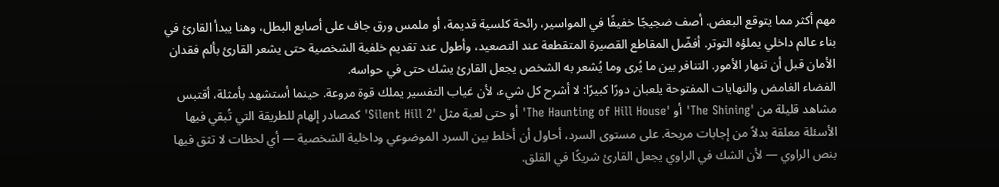مهم أكثر مما يتوقع البعض. أصف ضجيجًا خفيفًا في المواسير، رائحة كلسية قديمة، أو ملمس ورق جاف على أصابع البطل، وهنا يبدأ القارئ في بناء عالم داخلي يملؤه التوتر. أفضّل المقاطع القصيرة المتقطعة عند التصعيد، وأطول عند تقديم خلفية الشخصية حتى يشعر القارئ بألم فقدان الأمان قبل أن تنهار الأمور. التنافر بين ما يُرى وما يُشعر به الشخص يجعل القارئ يشك حتى في حواسه.
الفضاء الغامض والنهايات المفتوحة يلعبان دورًا كبيرًا: لا أشرح كل شيء، لأن غياب التفسير يملك قوة مروعة. حينما أستشهد بأمثلة، أقتبس مشاهد قليلة من 'The Shining' أو 'The Haunting of Hill House' أو حتى لعبة مثل 'Silent Hill 2' كمصادر إلهام للطريقة التي تُبقي فيها الأسئلة معلقة بدلاً من إجابات مريحة. على مستوى السرد، أحاول أن أخلط بين السرد الموضوعي وداخلية الشخصية — أي لحظات لا تثق فيها بنص الراوي — لأن الشك في الراوي يجعل القارئ شريكًا في القلق.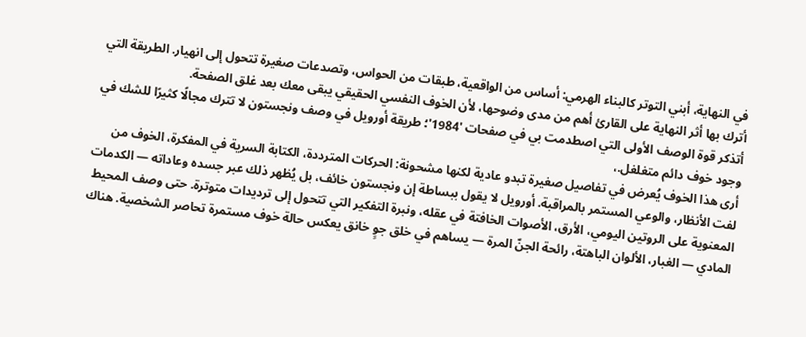في النهاية، أبني التوتر كالبناء الهرمي: أساس من الواقعية، طبقات من الحواس، وتصدعات صغيرة تتحول إلى انهيار. الطريقة التي أترك بها أثر النهاية على القارئ أهم من مدى وضوحها، لأن الخوف النفسي الحقيقي يبقى معك بعد غلق الصفحة.
أتذكر قوة الوصف الأولى التي اصطدمت بي في صفحات '1984'؛ طريقة أورويل في وصف ونجستون لا تترك مجالًا كثيرًا للشك في وجود خوف دائم متغلغل.،
أرى هذا الخوف يُعرض في تفاصيل صغيرة تبدو عادية لكنها مشحونة: الحركات المترددة، الكتابة السرية في المفكرة، الخوف من لفت الأنظار، والوعي المستمر بالمراقبة. أورويل لا يقول ببساطة إن ونجستون خائف، بل يُظهر ذلك عبر جسده وعاداته — الكدمات المعنوية على الروتين اليومي، الأرق، الأصوات الخافتة في عقله، ونبرة التفكير التي تتحول إلى ترديدات متوترة. حتى وصف المحيط المادي — الغبار، الألوان الباهتة، رائحة الجنّ المرة — يساهم في خلق جوٍ خانق يعكس حالة خوف مستمرة تحاصر الشخصية. هناك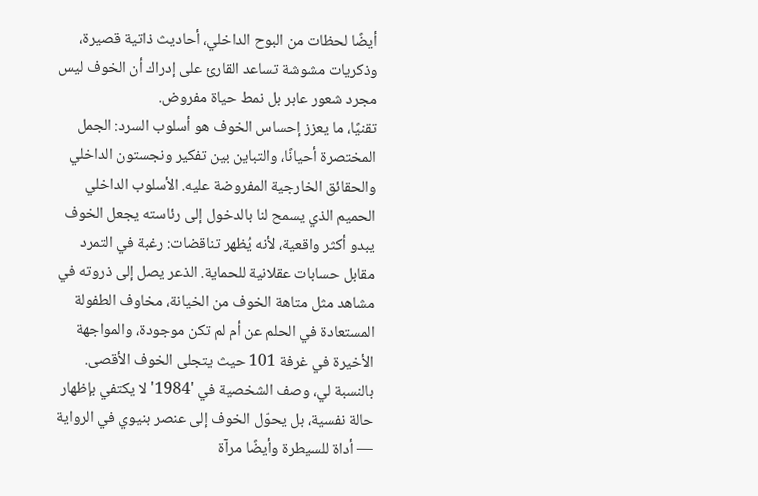أيضًا لحظات من البوح الداخلي، أحاديث ذاتية قصيرة، وذكريات مشوشة تساعد القارئ على إدراك أن الخوف ليس مجرد شعور عابر بل نمط حياة مفروض.
تقنيًا، ما يعزز إحساس الخوف هو أسلوب السرد: الجمل المختصرة أحيانًا، والتباين بين تفكير ونجستون الداخلي والحقائق الخارجية المفروضة عليه. الأسلوب الداخلي الحميم الذي يسمح لنا بالدخول إلى رئاسته يجعل الخوف يبدو أكثر واقعية، لأنه يُظهر تناقضات: رغبة في التمرد مقابل حسابات عقلانية للحماية. الذعر يصل إلى ذروته في مشاهد مثل متاهة الخوف من الخيانة، مخاوف الطفولة المستعادة في الحلم عن أم لم تكن موجودة، والمواجهة الأخيرة في غرفة 101 حيث يتجلى الخوف الأقصى. بالنسبة لي، وصف الشخصية في '1984' لا يكتفي بإظهار حالة نفسية، بل يحوّل الخوف إلى عنصر بنيوي في الرواية — أداة للسيطرة وأيضًا مرآة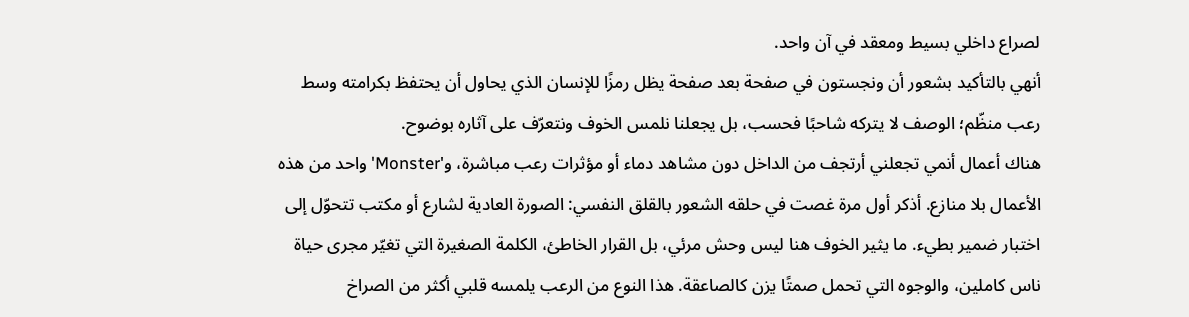لصراع داخلي بسيط ومعقد في آن واحد.
أنهي بالتأكيد بشعور أن ونجستون في صفحة بعد صفحة يظل رمزًا للإنسان الذي يحاول أن يحتفظ بكرامته وسط رعب منظّم؛ الوصف لا يتركه شاحبًا فحسب، بل يجعلنا نلمس الخوف ونتعرّف على آثاره بوضوح.
هناك أعمال أنمي تجعلني أرتجف من الداخل دون مشاهد دماء أو مؤثرات رعب مباشرة، و'Monster' واحد من هذه الأعمال بلا منازع. أذكر أول مرة غصت في حلقه الشعور بالقلق النفسي: الصورة العادية لشارع أو مكتب تتحوّل إلى اختبار ضمير بطيء. ما يثير الخوف هنا ليس وحش مرئي، بل القرار الخاطئ، الكلمة الصغيرة التي تغيّر مجرى حياة ناس كاملين، والوجوه التي تحمل صمتًا يزن كالصاعقة. هذا النوع من الرعب يلمسه قلبي أكثر من الصراخ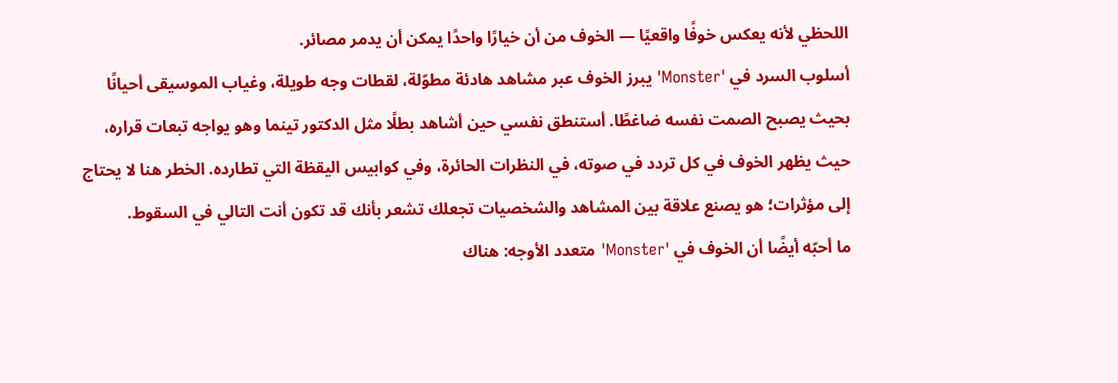اللحظي لأنه يعكس خوفًا واقعيًا — الخوف من أن خيارًا واحدًا يمكن أن يدمر مصائر.
أسلوب السرد في 'Monster' يبرز الخوف عبر مشاهد هادئة مطوّلة، لقطات وجه طويلة، وغياب الموسيقى أحيانًا بحيث يصبح الصمت نفسه ضاغطًا. أستنطق نفسي حين أشاهد بطلًا مثل الدكتور تينما وهو يواجه تبعات قراره، حيث يظهر الخوف في كل تردد في صوته، في النظرات الحائرة، وفي كوابيس اليقظة التي تطارده. الخطر هنا لا يحتاج إلى مؤثرات؛ هو يصنع علاقة بين المشاهد والشخصيات تجعلك تشعر بأنك قد تكون أنت التالي في السقوط.
ما أحبّه أيضًا أن الخوف في 'Monster' متعدد الأوجه: هناك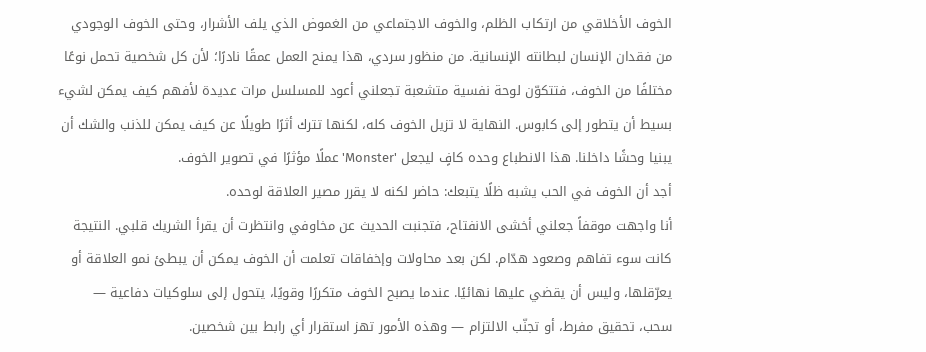الخوف الأخلاقي من ارتكاب الظلم، والخوف الاجتماعي من الغموض الذي يلف الأشرار، وحتى الخوف الوجودي من فقدان الإنسان لبطانته الإنسانية. من منظور سردي، هذا يمنح العمل عمقًا نادرًا؛ لأن كل شخصية تحمل نوعًا مختلفًا من الخوف، فتتكوّن لوحة نفسية متشعبة تجعلني أعود للمسلسل مرات عديدة لأفهم كيف يمكن لشيء بسيط أن يتطور إلى كابوس. النهاية لا تزيل الخوف كله، لكنها تترك أثرًا طويلًا عن كيف يمكن للذنب والشك أن يبنيا وحشًا داخلنا. هذا الانطباع وحده كافٍ ليجعل 'Monster' عملًا مؤثرًا في تصوير الخوف.
أجد أن الخوف في الحب يشبه ظلًا يتبعك: حاضر لكنه لا يقرر مصير العلاقة لوحده.
أنا واجهت موقفاً جعلني أخشى الانفتاح، فتجنبت الحديث عن مخاوفي وانتظرت أن يقرأ الشريك قلبي. النتيجة كانت سوء تفاهم وصعود هدّام. لكن بعد محاولات وإخفاقات تعلمت أن الخوف يمكن أن يبطئ نمو العلاقة أو يعرّقلها، وليس أن يقضي عليها نهائيًا. عندما يصبح الخوف متكررًا وقويًا، يتحول إلى سلوكيات دفاعية — سحب، تحقيق مفرط، أو تجنّب الالتزام — وهذه الأمور تهز استقرار أي رابط بين شخصين.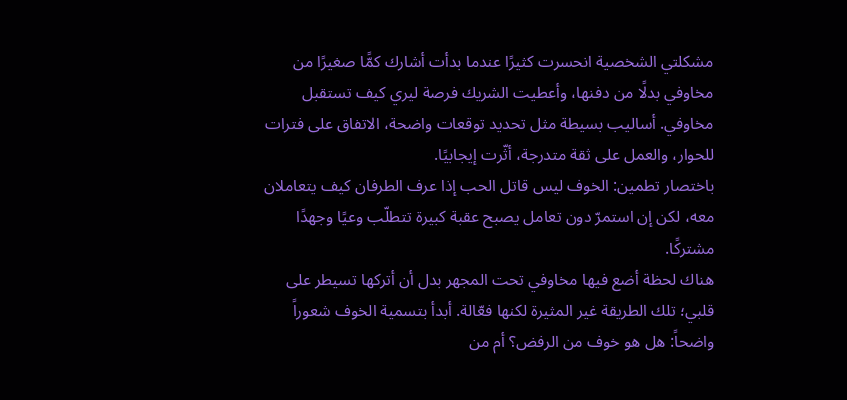مشكلتي الشخصية انحسرت كثيرًا عندما بدأت أشارك كمًّا صغيرًا من مخاوفي بدلًا من دفنها، وأعطيت الشريك فرصة ليري كيف تستقبل مخاوفي. أساليب بسيطة مثل تحديد توقعات واضحة، الاتفاق على فترات للحوار، والعمل على ثقة متدرجة، أثّرت إيجابيًا.
باختصار تطمين: الخوف ليس قاتل الحب إذا عرف الطرفان كيف يتعاملان معه، لكن إن استمرّ دون تعامل يصبح عقبة كبيرة تتطلّب وعيًا وجهدًا مشتركًا.
هناك لحظة أضع فيها مخاوفي تحت المجهر بدل أن أتركها تسيطر على قلبي؛ تلك الطريقة غير المثيرة لكنها فعّالة. أبدأ بتسمية الخوف شعوراً واضحاً: هل هو خوف من الرفض؟ أم من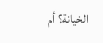الخيانة؟ أم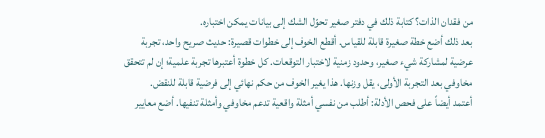من فقدان الذات؟ كتابة ذلك في دفتر صغير تحوّل الشك إلى بيانات يمكن اختباره.
بعد ذلك أضع خطة صغيرة قابلة للقياس. أقطع الخوف إلى خطوات قصيرة: حديث صريح واحد، تجربة عرضية لمشاركة شيء صغير، وحدود زمنية لاختبار التوقعات. كل خطوة أعتبرها تجربة علمية؛ إن لم تتحقق مخاوفي بعد التجربة الأولى، يقل وزنها. هذا يغير الخوف من حكم نهائي إلى فرضية قابلة للنقض.
أعتمد أيضاً على فحص الأدلة: أطلب من نفسي أمثلة واقعية تدعم مخاوفي وأمثلة تنفيها. أضع معايير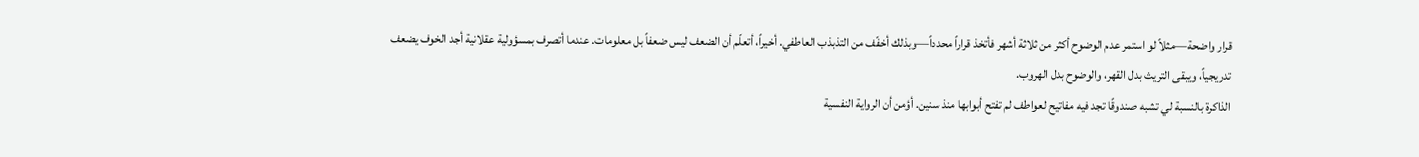قرار واضحة—مثلاً لو استمر عدم الوضوح أكثر من ثلاثة أشهر فأتخذ قراراً محدداً—وبذلك أخفّف من التذبذب العاطفي. أخيراً، أتعلّم أن الضعف ليس ضعفاً بل معلومات. عندما أتصرف بمسؤولية عقلانية أجد الخوف يضعف تدريجياً، ويبقى التريث بدل القهر، والوضوح بدل الهروب.
الذاكرة بالنسبة لي تشبه صندوقًا تجد فيه مفاتيح لعواطف لم تفتح أبوابها منذ سنين. أؤمن أن الرواية النفسية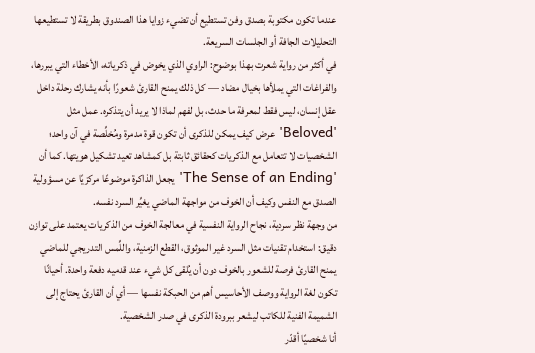عندما تكون مكتوبة بصدق وفن تستطيع أن تضيء زوايا هذا الصندوق بطريقة لا تستطيعها التحليلات الجافة أو الجلسات السريعة.
في أكثر من رواية شعرت بهذا بوضوح: الراوي الذي يخوض في ذكرياته، الأخطاء التي يبررها، والفراغات التي يملأها بخيال مضاد — كل ذلك يمنح القارئ شعورًا بأنه يشارك رحلة داخل عقل إنسان، ليس فقط لمعرفة ما حدث، بل لفهم لماذا لا يريد أن يتذكره. عمل مثل 'Beloved' عرض كيف يمكن للذكرى أن تكون قوة مدمرة ومُخلِّصة في آن واحد؛ الشخصيات لا تتعامل مع الذكريات كحقائق ثابتة بل كمشاهد تعيد تشكيل هويتها. كما أن 'The Sense of an Ending' يجعل الذاكرة موضوعًا مركزيًا عن مسؤولية الصدق مع النفس وكيف أن الخوف من مواجهة الماضي يغيِّر السرد نفسه.
من وجهة نظر سردية، نجاح الرواية النفسية في معالجة الخوف من الذكريات يعتمد على توازن دقيق: استخدام تقنيات مثل السرد غير الموثوق، القطع الزمنية، واللِّمس التدريجي للماضي يمنح القارئ فرصة للشعور بالخوف دون أن يُلقى كل شيء عند قدميه دفعة واحدة. أحيانًا تكون لغة الرواية ووصف الأحاسيس أهم من الحبكة نفسها — أي أن القارئ يحتاج إلى الشميمة الفنية للكاتب ليشعر ببرودة الذكرى في صدر الشخصية.
أنا شخصيًا أقدّر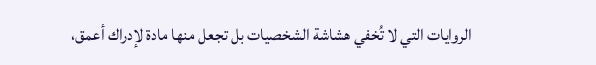الروايات التي لا تُخفي هشاشة الشخصيات بل تجعل منها مادة لإدراك أعمق،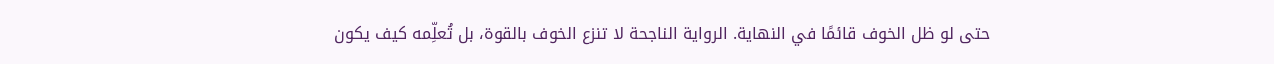حتى لو ظل الخوف قائمًا في النهاية. الرواية الناجحة لا تنزع الخوف بالقوة، بل تُعلِّمه كيف يكون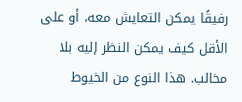رفيقًا يمكن التعايش معه، أو على الأقل كيف يمكن النظر إليه بلا مخالب. هذا النوع من الخيوط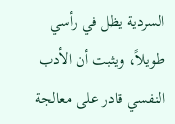السردية يظل في رأسي طويلاً، ويثبت أن الأدب النفسي قادر على معالجة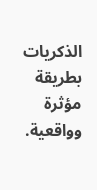الذكريات بطريقة مؤثرة وواقعية.